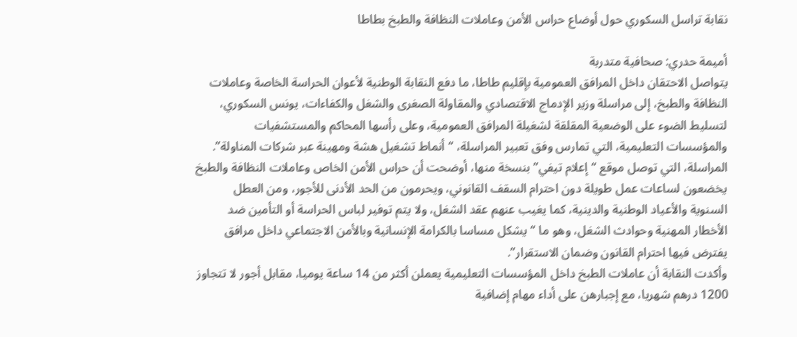نقابة تراسل السكوري حول أوضاع حراس الأمن وعاملات النظافة والطبخ بطاطا

أميمة حدري: صحافية متدربة
يتواصل الاحتقان داخل المرافق العمومية بإقليم طاطا، ما دفع النقابة الوطنية لأعوان الحراسة الخاصة وعاملات النظافة والطبخ، إلى مراسلة وزير الإدماج الاقتصادي والمقاولة الصغرى والشغل والكفاءات، يونس السكوري، لتسليط الضوء على الوضعية المقلقة لشغيلة المرافق العمومية، وعلى رأسها المحاكم والمستشفيات والمؤسسات التعليمية، التي تمارس وفق تعبير المراسلة، “أنماط تشغيل هشة ومهينة عبر شركات المناولة”.
المراسلة، التي توصل موقع “إعلام تيفي” بنسخة منها، أوضحت أن حراس الأمن الخاص وعاملات النظافة والطبخ يخضعون لساعات عمل طويلة دون احترام السقف القانوني، ويحرمون من الحد الأدنى للأجور، ومن العطل السنوية والأعياد الوطنية والدينية، كما يغيب عنهم عقد الشغل، ولا يتم توفير لباس الحراسة أو التأمين ضد الأخطار المهنية وحوادث الشغل، وهو ما “يشكل مساسا بالكرامة الإنسانية وبالأمن الاجتماعي داخل مرافق يفترض فيها احترام القانون وضمان الاستقرار”.
وأكدت النقابة أن عاملات الطبخ داخل المؤسسات التعليمية يعملن أكثر من 14 ساعة يوميا، مقابل أجور لا تتجاوز 1200 درهم شهريا، مع إجبارهن على أداء مهام إضافية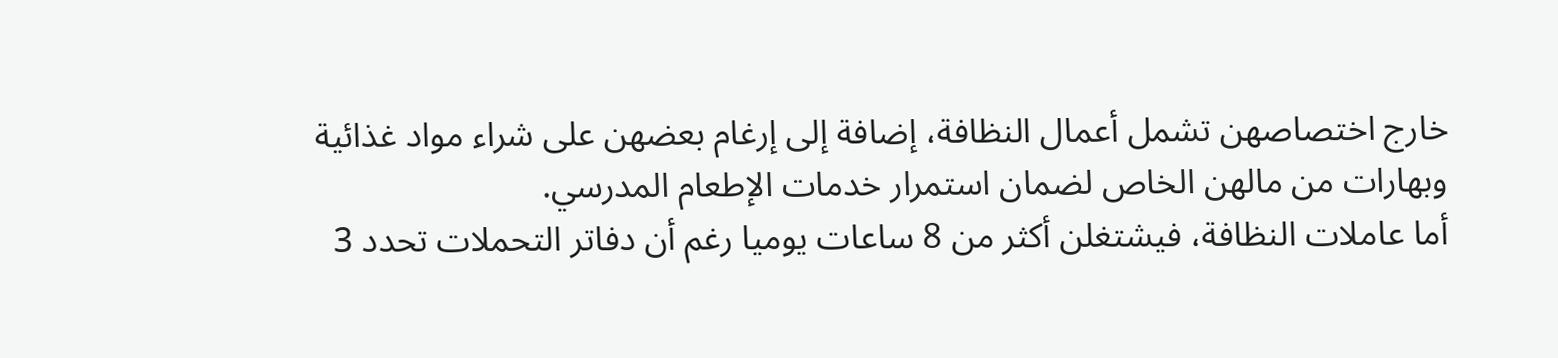خارج اختصاصهن تشمل أعمال النظافة، إضافة إلى إرغام بعضهن على شراء مواد غذائية وبهارات من مالهن الخاص لضمان استمرار خدمات الإطعام المدرسي.
أما عاملات النظافة، فيشتغلن أكثر من 8 ساعات يوميا رغم أن دفاتر التحملات تحدد 3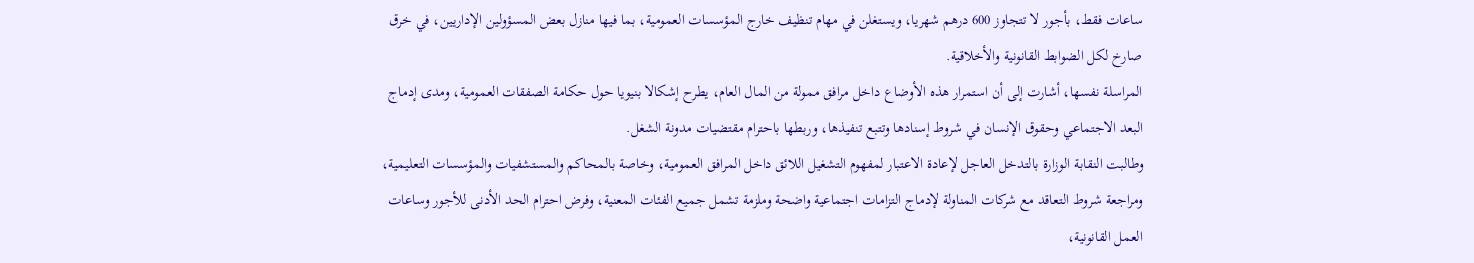ساعات فقط، بأجور لا تتجاوز 600 درهم شهريا، ويستغلن في مهام تنظيف خارج المؤسسات العمومية، بما فيها منازل بعض المسؤولين الإداريين، في خرق صارخ لكل الضوابط القانونية والأخلاقية.
المراسلة نفسها، أشارت إلى أن استمرار هذه الأوضاع داخل مرافق ممولة من المال العام، يطرح إشكالا بنيويا حول حكامة الصفقات العمومية، ومدى إدماج البعد الاجتماعي وحقوق الإنسان في شروط إسنادها وتتبع تنفيذها، وربطها باحترام مقتضيات مدونة الشغل.
وطالبت النقابة الوزارة بالتدخل العاجل لإعادة الاعتبار لمفهوم التشغيل اللائق داخل المرافق العمومية، وخاصة بالمحاكم والمستشفيات والمؤسسات التعليمية، ومراجعة شروط التعاقد مع شركات المناولة لإدماج التزامات اجتماعية واضحة وملزمة تشمل جميع الفئات المعنية، وفرض احترام الحد الأدنى للأجور وساعات العمل القانونية،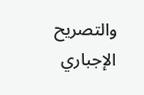والتصريح الإجباري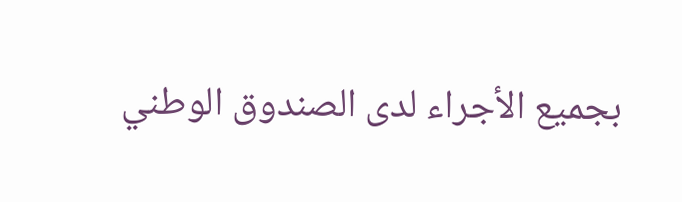بجميع الأجراء لدى الصندوق الوطني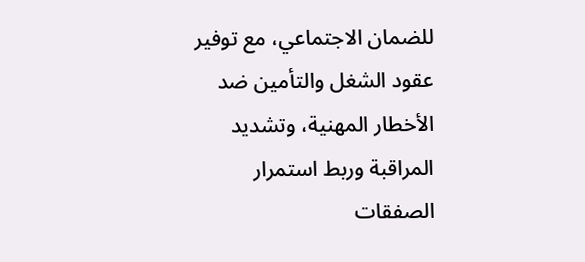للضمان الاجتماعي، مع توفير عقود الشغل والتأمين ضد الأخطار المهنية، وتشديد المراقبة وربط استمرار الصفقات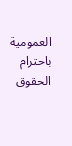العمومية باحترام الحقوق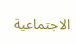الاجتماعية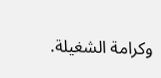وكرامة الشغيلة.